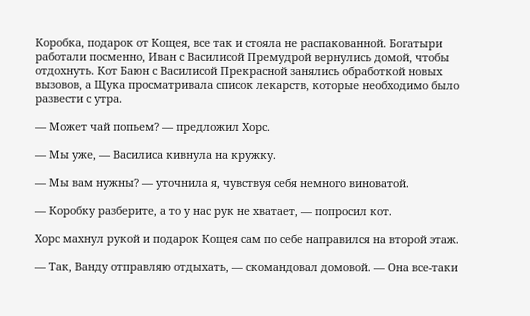Коробка, подарок от Кощея, все так и стояла не распакованной. Богатыри работали посменно, Иван с Василисой Премудрой вернулись домой, чтобы отдохнуть. Кот Баюн с Василисой Прекрасной занялись обработкой новых вызовов, а Щука просматривала список лекарств, которые необходимо было развести с утра.

— Может чай попьем? — предложил Хорс.

— Мы уже, — Василиса кивнула на кружку.

— Мы вам нужны? — уточнила я, чувствуя себя немного виноватой.

— Коробку разберите, а то у нас рук не хватает, — попросил кот.

Хорс махнул рукой и подарок Кощея сам по себе направился на второй этаж.

— Так, Ванду отправляю отдыхать, — скомандовал домовой. — Она все-таки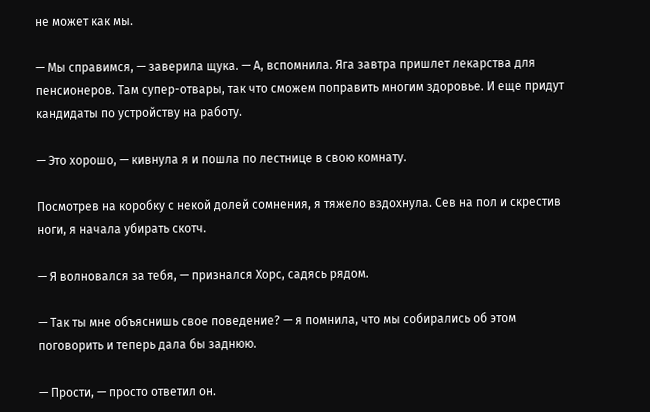не может как мы.

— Мы справимся, — заверила щука. — А, вспомнила. Яга завтра пришлет лекарства для пенсионеров. Там супер-отвары, так что сможем поправить многим здоровье. И еще придут кандидаты по устройству на работу.

— Это хорошо, — кивнула я и пошла по лестнице в свою комнату.

Посмотрев на коробку с некой долей сомнения, я тяжело вздохнула. Сев на пол и скрестив ноги, я начала убирать скотч.

— Я волновался за тебя, — признался Хорс, садясь рядом.

— Так ты мне объяснишь свое поведение? — я помнила, что мы собирались об этом поговорить и теперь дала бы заднюю.

— Прости, — просто ответил он.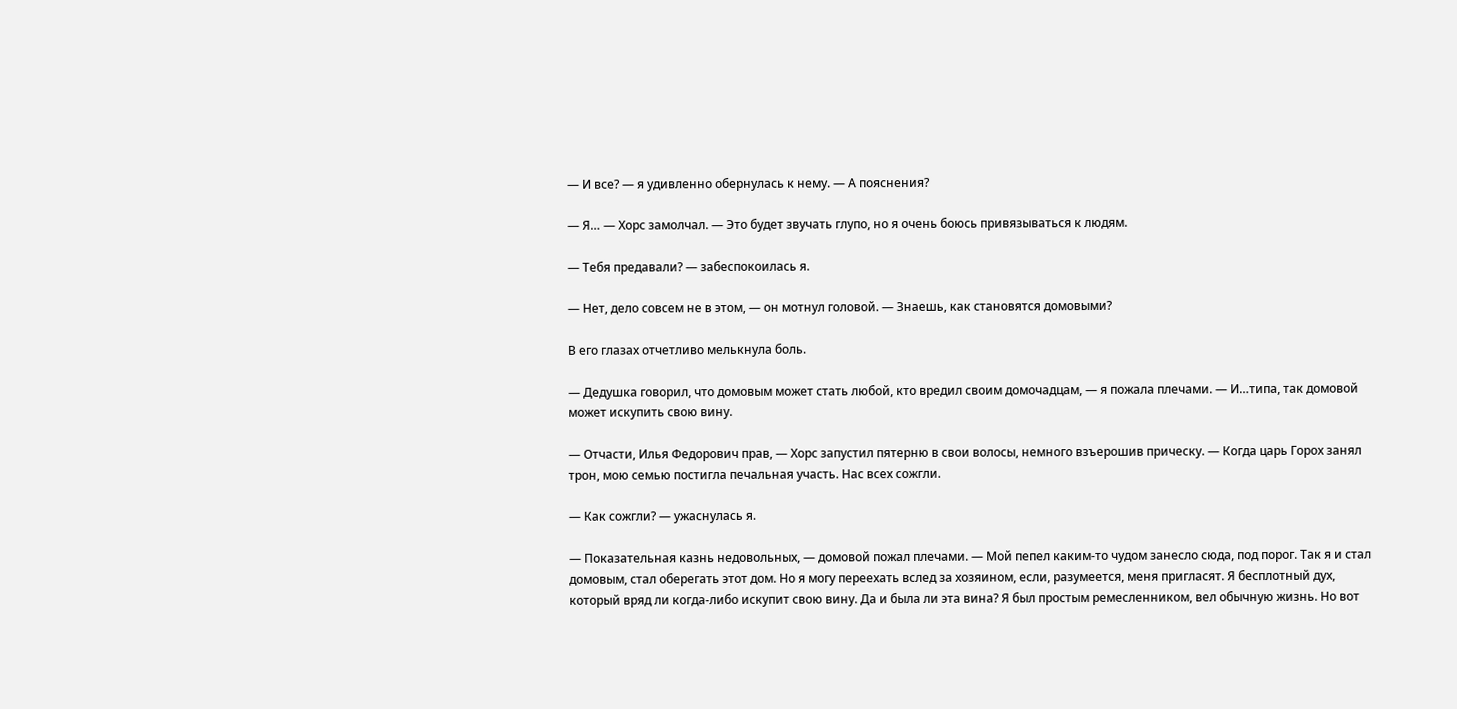— И все? — я удивленно обернулась к нему. — А пояснения?

— Я… — Хорс замолчал. — Это будет звучать глупо, но я очень боюсь привязываться к людям.

— Тебя предавали? — забеспокоилась я.

— Нет, дело совсем не в этом, — он мотнул головой. — Знаешь, как становятся домовыми?

В его глазах отчетливо мелькнула боль.

— Дедушка говорил, что домовым может стать любой, кто вредил своим домочадцам, — я пожала плечами. — И…типа, так домовой может искупить свою вину.

— Отчасти, Илья Федорович прав, — Хорс запустил пятерню в свои волосы, немного взъерошив прическу. — Когда царь Горох занял трон, мою семью постигла печальная участь. Нас всех сожгли.

— Как сожгли? — ужаснулась я.

— Показательная казнь недовольных, — домовой пожал плечами. — Мой пепел каким-то чудом занесло сюда, под порог. Так я и стал домовым, стал оберегать этот дом. Но я могу переехать вслед за хозяином, если, разумеется, меня пригласят. Я бесплотный дух, который вряд ли когда-либо искупит свою вину. Да и была ли эта вина? Я был простым ремесленником, вел обычную жизнь. Но вот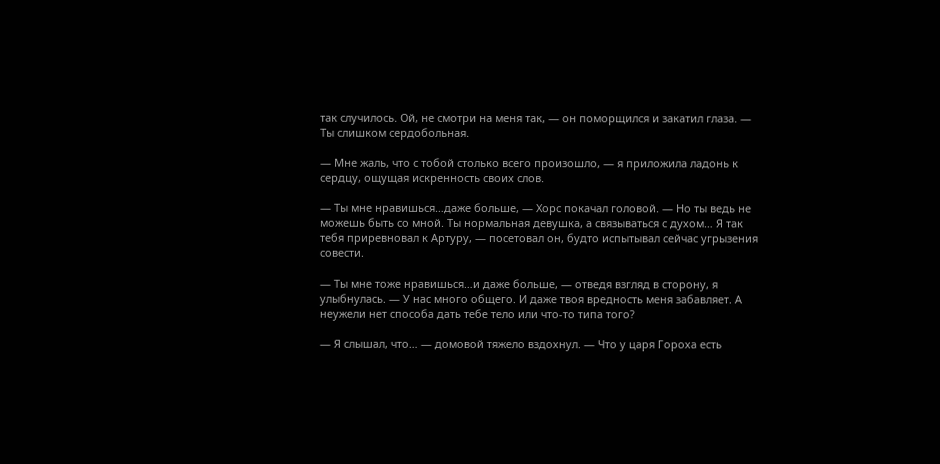так случилось. Ой, не смотри на меня так, — он поморщился и закатил глаза. — Ты слишком сердобольная.

— Мне жаль, что с тобой столько всего произошло, — я приложила ладонь к сердцу, ощущая искренность своих слов.

— Ты мне нравишься…даже больше, — Хорс покачал головой. — Но ты ведь не можешь быть со мной. Ты нормальная девушка, а связываться с духом… Я так тебя приревновал к Артуру, — посетовал он, будто испытывал сейчас угрызения совести.

— Ты мне тоже нравишься…и даже больше, — отведя взгляд в сторону, я улыбнулась. — У нас много общего. И даже твоя вредность меня забавляет. А неужели нет способа дать тебе тело или что-то типа того?

— Я слышал, что… — домовой тяжело вздохнул. — Что у царя Гороха есть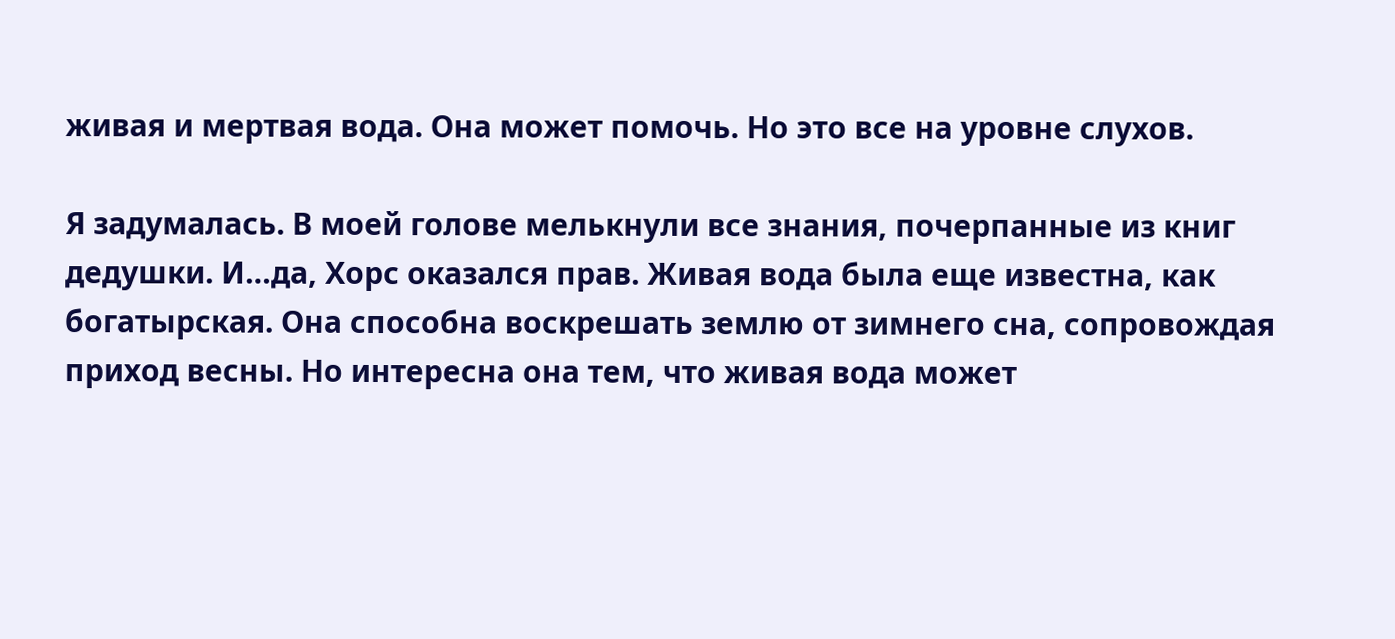живая и мертвая вода. Она может помочь. Но это все на уровне слухов.

Я задумалась. В моей голове мелькнули все знания, почерпанные из книг дедушки. И…да, Хорс оказался прав. Живая вода была еще известна, как богатырская. Она способна воскрешать землю от зимнего сна, сопровождая приход весны. Но интересна она тем, что живая вода может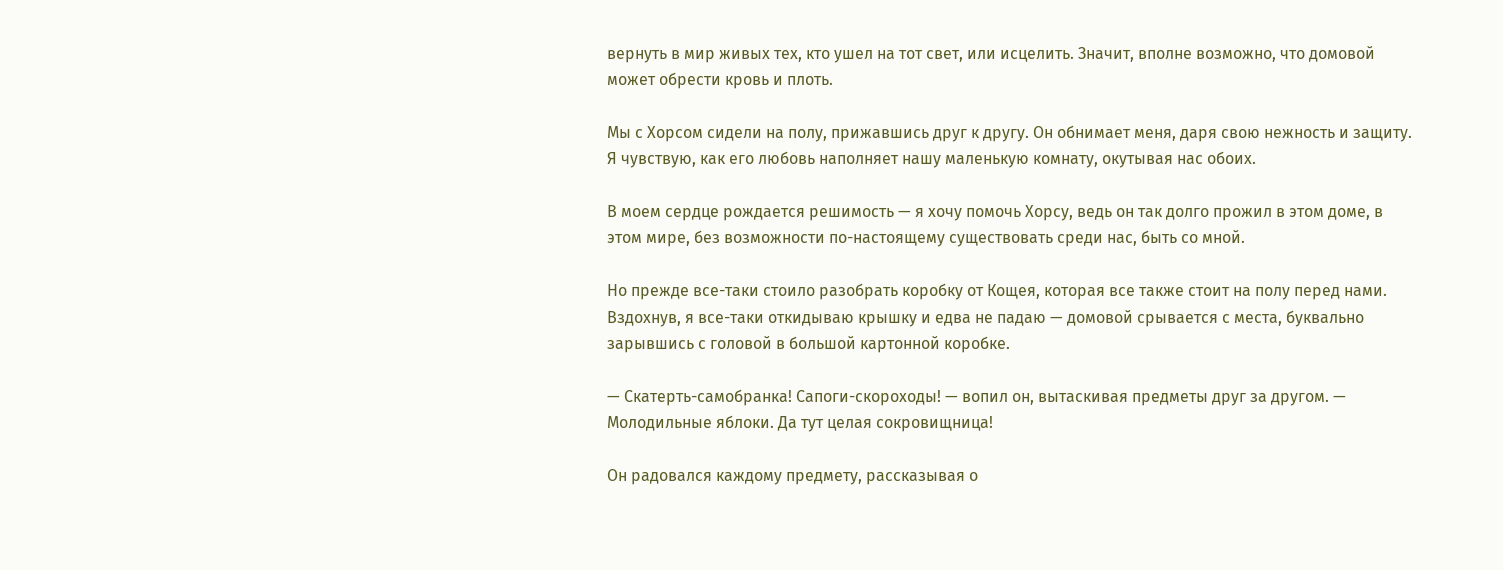вернуть в мир живых тех, кто ушел на тот свет, или исцелить. Значит, вполне возможно, что домовой может обрести кровь и плоть.

Мы с Хорсом сидели на полу, прижавшись друг к другу. Он обнимает меня, даря свою нежность и защиту. Я чувствую, как его любовь наполняет нашу маленькую комнату, окутывая нас обоих.

В моем сердце рождается решимость — я хочу помочь Хорсу, ведь он так долго прожил в этом доме, в этом мире, без возможности по-настоящему существовать среди нас, быть со мной.

Но прежде все-таки стоило разобрать коробку от Кощея, которая все также стоит на полу перед нами. Вздохнув, я все-таки откидываю крышку и едва не падаю — домовой срывается с места, буквально зарывшись с головой в большой картонной коробке.

— Скатерть-самобранка! Сапоги-скороходы! — вопил он, вытаскивая предметы друг за другом. — Молодильные яблоки. Да тут целая сокровищница!

Он радовался каждому предмету, рассказывая о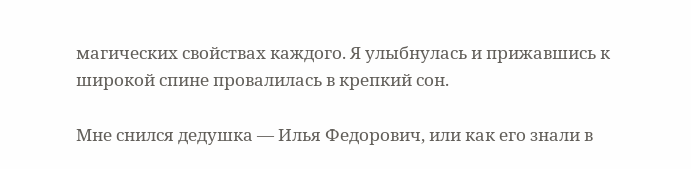магических свойствах каждого. Я улыбнулась и прижавшись к широкой спине провалилась в крепкий сон.

Мне снился дедушка — Илья Федорович, или как его знали в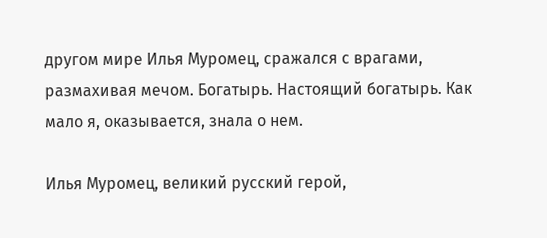другом мире Илья Муромец, сражался с врагами, размахивая мечом. Богатырь. Настоящий богатырь. Как мало я, оказывается, знала о нем.

Илья Муромец, великий русский герой,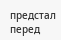предстал перед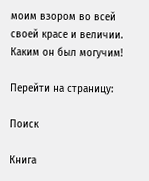моим взором во всей своей красе и величии. Каким он был могучим!

Перейти на страницу:

Поиск

Книга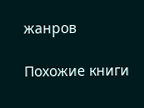жанров

Похожие книги